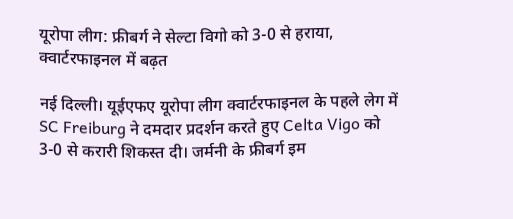यूरोपा लीग: फ्रीबर्ग ने सेल्टा विगो को 3-0 से हराया, क्वार्टरफाइनल में बढ़त

नई दिल्ली। यूईएफए यूरोपा लीग क्वार्टरफाइनल के पहले लेग में SC Freiburg ने दमदार प्रदर्शन करते हुए Celta Vigo को 3-0 से करारी शिकस्त दी। जर्मनी के फ्रीबर्ग इम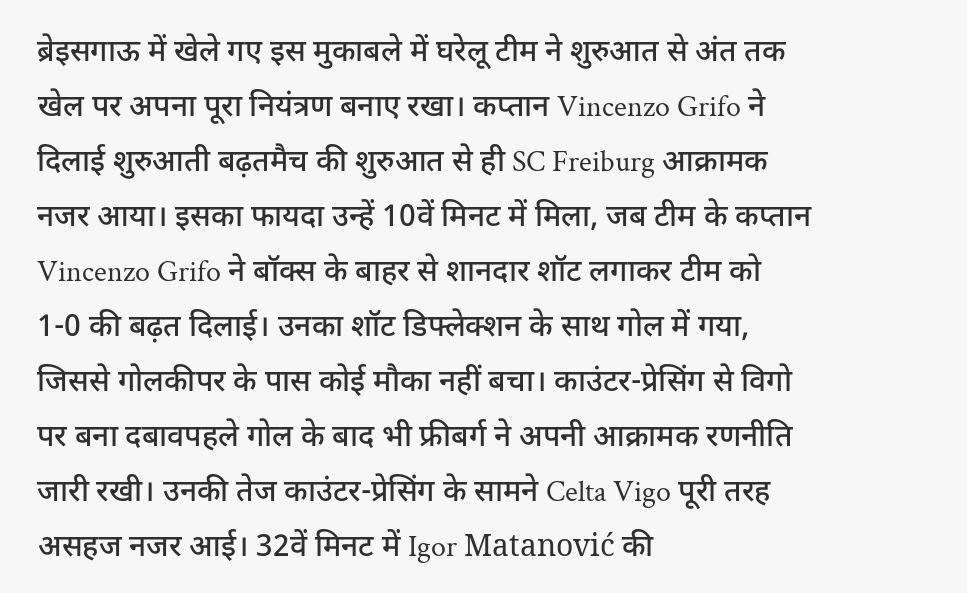ब्रेइसगाऊ में खेले गए इस मुकाबले में घरेलू टीम ने शुरुआत से अंत तक खेल पर अपना पूरा नियंत्रण बनाए रखा। कप्तान Vincenzo Grifo ने दिलाई शुरुआती बढ़तमैच की शुरुआत से ही SC Freiburg आक्रामक नजर आया। इसका फायदा उन्हें 10वें मिनट में मिला, जब टीम के कप्तान Vincenzo Grifo ने बॉक्स के बाहर से शानदार शॉट लगाकर टीम को 1-0 की बढ़त दिलाई। उनका शॉट डिफ्लेक्शन के साथ गोल में गया, जिससे गोलकीपर के पास कोई मौका नहीं बचा। काउंटर-प्रेसिंग से विगो पर बना दबावपहले गोल के बाद भी फ्रीबर्ग ने अपनी आक्रामक रणनीति जारी रखी। उनकी तेज काउंटर-प्रेसिंग के सामने Celta Vigo पूरी तरह असहज नजर आई। 32वें मिनट में Igor Matanović की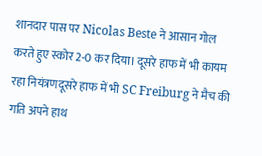शानदार पास पर Nicolas Beste ने आसान गोल करते हुए स्कोर 2-0 कर दिया। दूसरे हाफ में भी कायम रहा नियंत्रणदूसरे हाफ में भी SC Freiburg ने मैच की गति अपने हाथ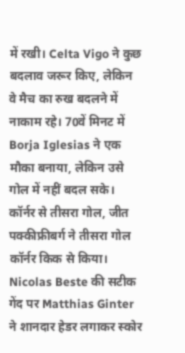में रखी। Celta Vigo ने कुछ बदलाव जरूर किए, लेकिन वे मैच का रुख बदलने में नाकाम रहे। 70वें मिनट में Borja Iglesias ने एक मौका बनाया, लेकिन उसे गोल में नहीं बदल सके। कॉर्नर से तीसरा गोल, जीत पक्कीफ्रीबर्ग ने तीसरा गोल कॉर्नर किक से किया। Nicolas Beste की सटीक गेंद पर Matthias Ginter ने शानदार हेडर लगाकर स्कोर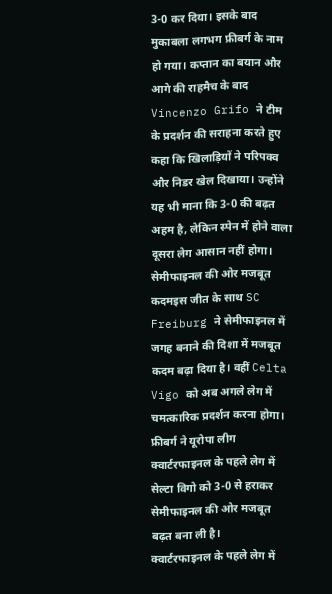3-0 कर दिया। इसके बाद मुकाबला लगभग फ्रीबर्ग के नाम हो गया। कप्तान का बयान और आगे की राहमैच के बाद Vincenzo Grifo ने टीम के प्रदर्शन की सराहना करते हुए कहा कि खिलाड़ियों ने परिपक्व और निडर खेल दिखाया। उन्होंने यह भी माना कि 3-0 की बढ़त अहम है, लेकिन स्पेन में होने वाला दूसरा लेग आसान नहीं होगा। सेमीफाइनल की ओर मजबूत कदमइस जीत के साथ SC Freiburg ने सेमीफाइनल में जगह बनाने की दिशा में मजबूत कदम बढ़ा दिया है। वहीं Celta Vigo को अब अगले लेग में चमत्कारिक प्रदर्शन करना होगा। फ्रीबर्ग ने यूरोपा लीग क्वार्टरफाइनल के पहले लेग में सेल्टा विगो को 3-0 से हराकर सेमीफाइनल की ओर मजबूत बढ़त बना ली है।
क्वार्टरफाइनल के पहले लेग में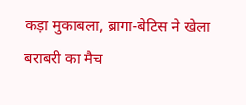कड़ा मुकाबला, ब्रागा-बेटिस ने खेला बराबरी का मैच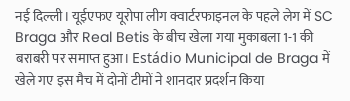नई दिल्ली। यूईएफए यूरोपा लीग क्वार्टरफाइनल के पहले लेग में SC Braga और Real Betis के बीच खेला गया मुकाबला 1-1 की बराबरी पर समाप्त हुआ। Estádio Municipal de Braga में खेले गए इस मैच में दोनों टीमों ने शानदार प्रदर्शन किया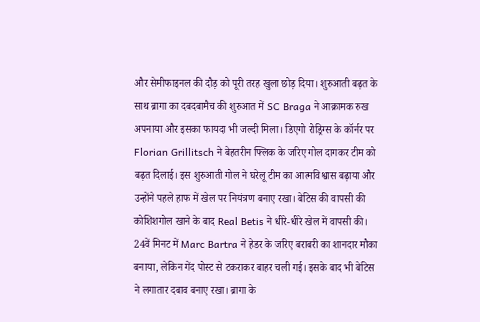और सेमीफाइनल की दौड़ को पूरी तरह खुला छोड़ दिया। शुरुआती बढ़त के साथ ब्रागा का दबदबामैच की शुरुआत में SC Braga ने आक्रामक रुख अपनाया और इसका फायदा भी जल्दी मिला। डिएगो रोड्रिग्स के कॉर्नर पर Florian Grillitsch ने बेहतरीन फ्लिक के जरिए गोल दागकर टीम को बढ़त दिलाई। इस शुरुआती गोल ने घरेलू टीम का आत्मविश्वास बढ़ाया और उन्होंने पहले हाफ में खेल पर नियंत्रण बनाए रखा। बेटिस की वापसी की कोशिशगोल खाने के बाद Real Betis ने धीरे-धीरे खेल में वापसी की। 24वें मिनट में Marc Bartra ने हेडर के जरिए बराबरी का शानदार मौका बनाया, लेकिन गेंद पोस्ट से टकराकर बाहर चली गई। इसके बाद भी बेटिस ने लगातार दबाव बनाए रखा। ब्रागा के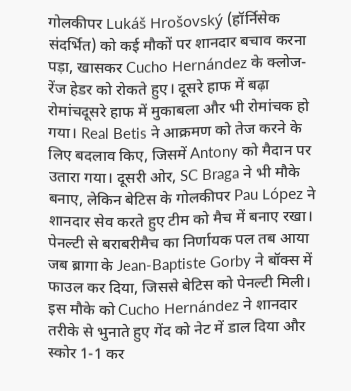गोलकीपर Lukáš Hrošovský (हॉर्निसेक संदर्भित) को कई मौकों पर शानदार बचाव करना पड़ा, खासकर Cucho Hernández के क्लोज-रेंज हेडर को रोकते हुए। दूसरे हाफ में बढ़ा रोमांचदूसरे हाफ में मुकाबला और भी रोमांचक हो गया। Real Betis ने आक्रमण को तेज करने के लिए बदलाव किए, जिसमें Antony को मैदान पर उतारा गया। दूसरी ओर, SC Braga ने भी मौके बनाए, लेकिन बेटिस के गोलकीपर Pau López ने शानदार सेव करते हुए टीम को मैच में बनाए रखा। पेनल्टी से बराबरीमैच का निर्णायक पल तब आया जब ब्रागा के Jean-Baptiste Gorby ने बॉक्स में फाउल कर दिया, जिससे बेटिस को पेनल्टी मिली। इस मौके को Cucho Hernández ने शानदार तरीके से भुनाते हुए गेंद को नेट में डाल दिया और स्कोर 1-1 कर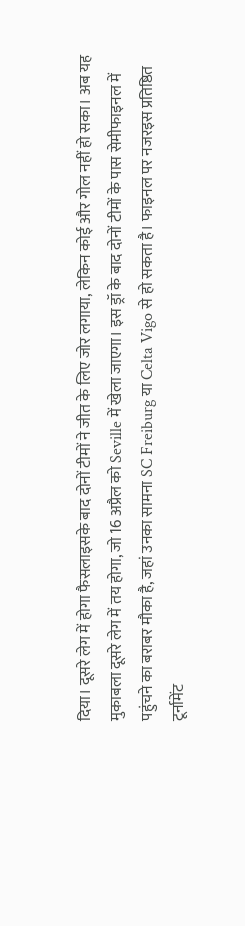दिया। दूसरे लेग में होगा फैसलाइसके बाद दोनों टीमों ने जीत के लिए जोर लगाया, लेकिन कोई और गोल नहीं हो सका। अब यह मुकाबला दूसरे लेग में तय होगा, जो 16 अप्रैल को Seville में खेला जाएगा। इस ड्रॉ के बाद दोनों टीमों के पास सेमीफाइनल में पहुंचने का बराबर मौका है, जहां उनका सामना SC Freiburg या Celta Vigo से हो सकता है। फाइनल पर नजरइस प्रतिष्ठित टूर्नामेंट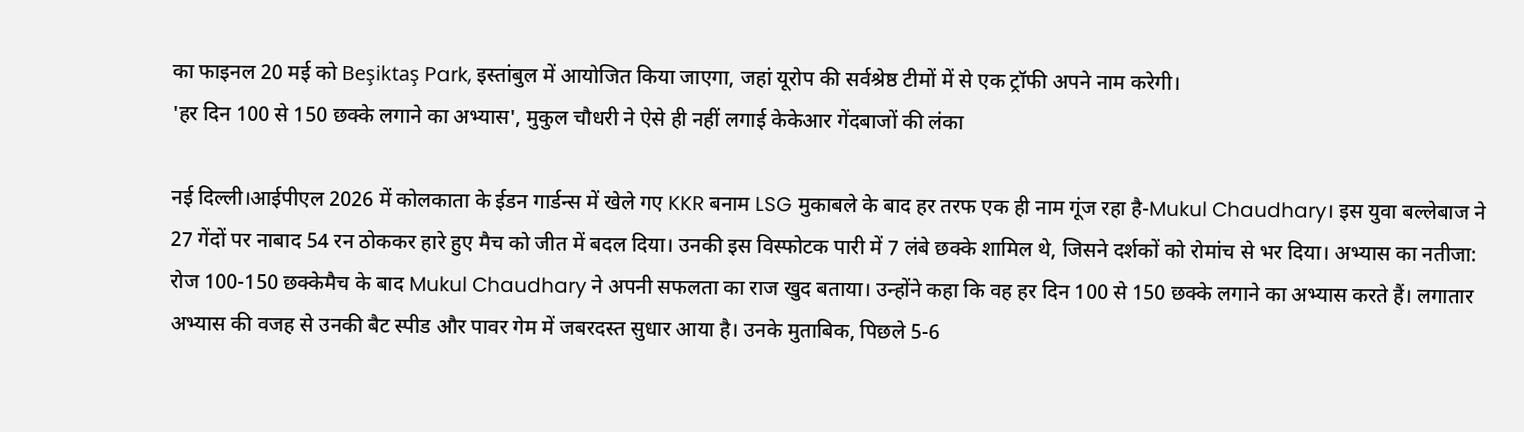का फाइनल 20 मई को Beşiktaş Park, इस्तांबुल में आयोजित किया जाएगा, जहां यूरोप की सर्वश्रेष्ठ टीमों में से एक ट्रॉफी अपने नाम करेगी।
'हर दिन 100 से 150 छक्के लगाने का अभ्यास', मुकुल चौधरी ने ऐसे ही नहीं लगाई केकेआर गेंदबाजों की लंका

नई दिल्ली।आईपीएल 2026 में कोलकाता के ईडन गार्डन्स में खेले गए KKR बनाम LSG मुकाबले के बाद हर तरफ एक ही नाम गूंज रहा है-Mukul Chaudhary। इस युवा बल्लेबाज ने 27 गेंदों पर नाबाद 54 रन ठोककर हारे हुए मैच को जीत में बदल दिया। उनकी इस विस्फोटक पारी में 7 लंबे छक्के शामिल थे, जिसने दर्शकों को रोमांच से भर दिया। अभ्यास का नतीजा: रोज 100-150 छक्केमैच के बाद Mukul Chaudhary ने अपनी सफलता का राज खुद बताया। उन्होंने कहा कि वह हर दिन 100 से 150 छक्के लगाने का अभ्यास करते हैं। लगातार अभ्यास की वजह से उनकी बैट स्पीड और पावर गेम में जबरदस्त सुधार आया है। उनके मुताबिक, पिछले 5-6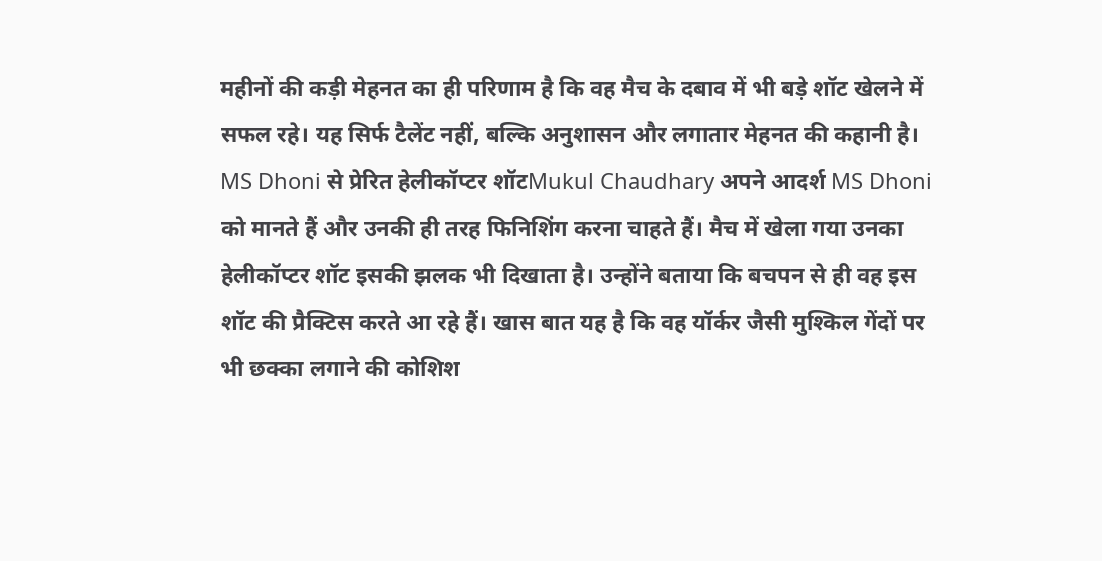महीनों की कड़ी मेहनत का ही परिणाम है कि वह मैच के दबाव में भी बड़े शॉट खेलने में सफल रहे। यह सिर्फ टैलेंट नहीं, बल्कि अनुशासन और लगातार मेहनत की कहानी है। MS Dhoni से प्रेरित हेलीकॉप्टर शॉटMukul Chaudhary अपने आदर्श MS Dhoni को मानते हैं और उनकी ही तरह फिनिशिंग करना चाहते हैं। मैच में खेला गया उनका हेलीकॉप्टर शॉट इसकी झलक भी दिखाता है। उन्होंने बताया कि बचपन से ही वह इस शॉट की प्रैक्टिस करते आ रहे हैं। खास बात यह है कि वह यॉर्कर जैसी मुश्किल गेंदों पर भी छक्का लगाने की कोशिश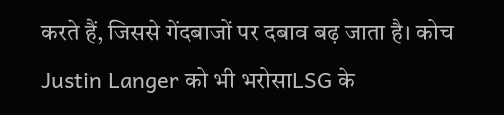करते हैं, जिससे गेंदबाजों पर दबाव बढ़ जाता है। कोच Justin Langer को भी भरोसाLSG के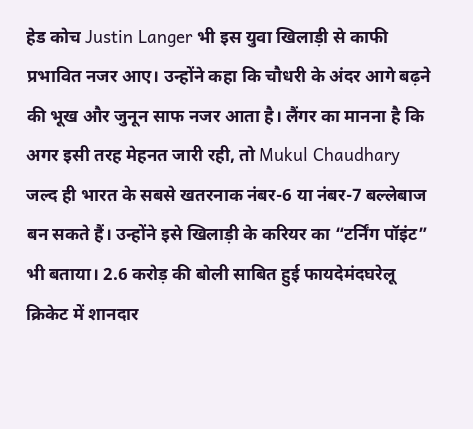हेड कोच Justin Langer भी इस युवा खिलाड़ी से काफी प्रभावित नजर आए। उन्होंने कहा कि चौधरी के अंदर आगे बढ़ने की भूख और जुनून साफ नजर आता है। लैंगर का मानना है कि अगर इसी तरह मेहनत जारी रही, तो Mukul Chaudhary जल्द ही भारत के सबसे खतरनाक नंबर-6 या नंबर-7 बल्लेबाज बन सकते हैं। उन्होंने इसे खिलाड़ी के करियर का “टर्निंग पॉइंट” भी बताया। 2.6 करोड़ की बोली साबित हुई फायदेमंदघरेलू क्रिकेट में शानदार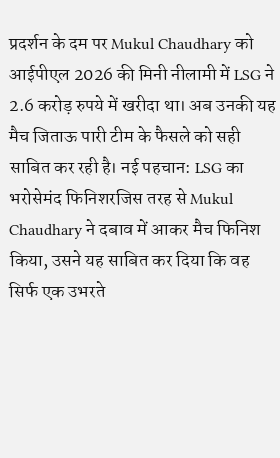प्रदर्शन के दम पर Mukul Chaudhary को आईपीएल 2026 की मिनी नीलामी में LSG ने 2.6 करोड़ रुपये में खरीदा था। अब उनकी यह मैच जिताऊ पारी टीम के फैसले को सही साबित कर रही है। नई पहचान: LSG का भरोसेमंद फिनिशरजिस तरह से Mukul Chaudhary ने दबाव में आकर मैच फिनिश किया, उसने यह साबित कर दिया कि वह सिर्फ एक उभरते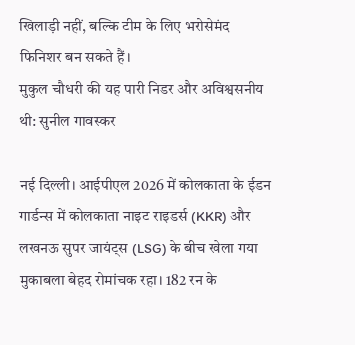खिलाड़ी नहीं, बल्कि टीम के लिए भरोसेमंद फिनिशर बन सकते हैं।
मुकुल चौधरी की यह पारी निडर और अविश्वसनीय थी: सुनील गावस्कर

नई दिल्ली। आईपीएल 2026 में कोलकाता के ईडन गार्डन्स में कोलकाता नाइट राइडर्स (KKR) और लखनऊ सुपर जायंट्स (LSG) के बीच खेला गया मुकाबला बेहद रोमांचक रहा। 182 रन के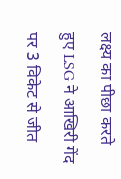लक्ष्य का पीछा करते हुए LSG ने आखिरी गेंद पर 3 विकेट से जीत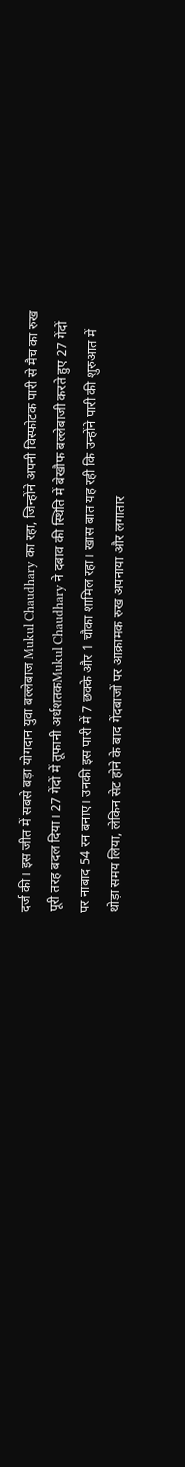दर्ज की। इस जीत में सबसे बड़ा योगदान युवा बल्लेबाज Mukul Chaudhary का रहा, जिन्होंने अपनी विस्फोटक पारी से मैच का रुख पूरी तरह बदल दिया। 27 गेंदों में तूफानी अर्धशतकMukul Chaudhary ने दबाव की स्थिति में बेखौफ बल्लेबाजी करते हुए 27 गेंदों पर नाबाद 54 रन बनाए। उनकी इस पारी में 7 छक्के और 1 चौका शामिल रहा। खास बात यह रही कि उन्होंने पारी की शुरुआत में थोड़ा समय लिया, लेकिन सेट होने के बाद गेंदबाजों पर आक्रामक रुख अपनाया और लगातार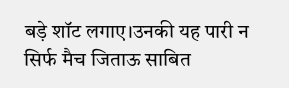बड़े शॉट लगाए।उनकी यह पारी न सिर्फ मैच जिताऊ साबित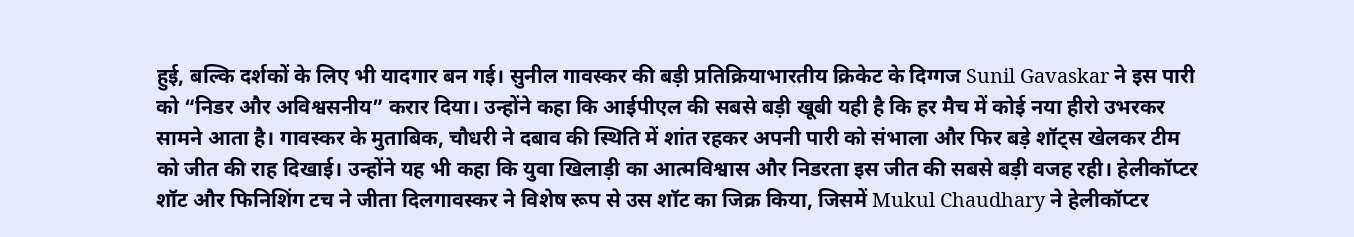हुई, बल्कि दर्शकों के लिए भी यादगार बन गई। सुनील गावस्कर की बड़ी प्रतिक्रियाभारतीय क्रिकेट के दिग्गज Sunil Gavaskar ने इस पारी को “निडर और अविश्वसनीय” करार दिया। उन्होंने कहा कि आईपीएल की सबसे बड़ी खूबी यही है कि हर मैच में कोई नया हीरो उभरकर सामने आता है। गावस्कर के मुताबिक, चौधरी ने दबाव की स्थिति में शांत रहकर अपनी पारी को संभाला और फिर बड़े शॉट्स खेलकर टीम को जीत की राह दिखाई। उन्होंने यह भी कहा कि युवा खिलाड़ी का आत्मविश्वास और निडरता इस जीत की सबसे बड़ी वजह रही। हेलीकॉप्टर शॉट और फिनिशिंग टच ने जीता दिलगावस्कर ने विशेष रूप से उस शॉट का जिक्र किया, जिसमें Mukul Chaudhary ने हेलीकॉप्टर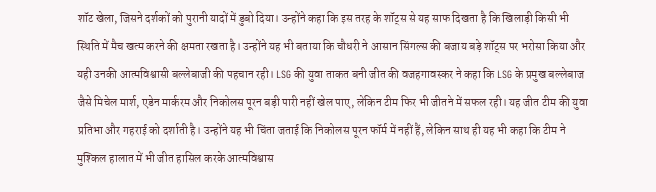शॉट खेला, जिसने दर्शकों को पुरानी यादों में डुबो दिया। उन्होंने कहा कि इस तरह के शॉट्स से यह साफ दिखता है कि खिलाड़ी किसी भी स्थिति में मैच खत्म करने की क्षमता रखता है। उन्होंने यह भी बताया कि चौधरी ने आसान सिंगल्स की बजाय बड़े शॉट्स पर भरोसा किया और यही उनकी आत्मविश्वासी बल्लेबाजी की पहचान रही। LSG की युवा ताकत बनी जीत की वजहगावस्कर ने कहा कि LSG के प्रमुख बल्लेबाज जैसे मिचेल मार्श, एडेन मार्करम और निकोलस पूरन बड़ी पारी नहीं खेल पाए, लेकिन टीम फिर भी जीतने में सफल रही। यह जीत टीम की युवा प्रतिभा और गहराई को दर्शाती है। उन्होंने यह भी चिंता जताई कि निकोलस पूरन फॉर्म में नहीं हैं, लेकिन साथ ही यह भी कहा कि टीम ने मुश्किल हालात में भी जीत हासिल करके आत्मविश्वास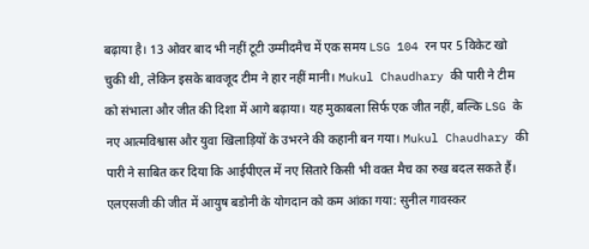बढ़ाया है। 13 ओवर बाद भी नहीं टूटी उम्मीदमैच में एक समय LSG 104 रन पर 5 विकेट खो चुकी थी, लेकिन इसके बावजूद टीम ने हार नहीं मानी। Mukul Chaudhary की पारी ने टीम को संभाला और जीत की दिशा में आगे बढ़ाया। यह मुकाबला सिर्फ एक जीत नहीं, बल्कि LSG के नए आत्मविश्वास और युवा खिलाड़ियों के उभरने की कहानी बन गया। Mukul Chaudhary की पारी ने साबित कर दिया कि आईपीएल में नए सितारे किसी भी वक्त मैच का रुख बदल सकते हैं।
एलएसजी की जीत में आयुष बडोनी के योगदान को कम आंका गया: सुनील गावस्कर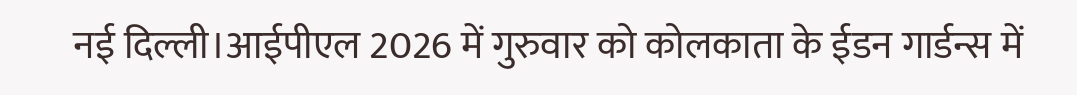नई दिल्ली।आईपीएल 2026 में गुरुवार को कोलकाता के ईडन गार्डन्स में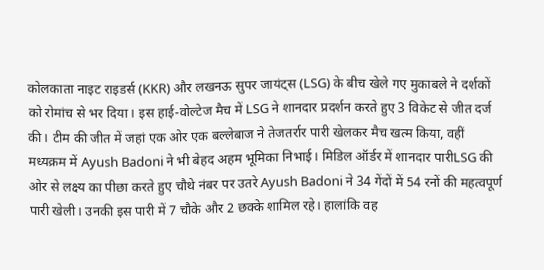कोलकाता नाइट राइडर्स (KKR) और लखनऊ सुपर जायंट्स (LSG) के बीच खेले गए मुकाबले ने दर्शकों को रोमांच से भर दिया। इस हाई-वोल्टेज मैच में LSG ने शानदार प्रदर्शन करते हुए 3 विकेट से जीत दर्ज की। टीम की जीत में जहां एक ओर एक बल्लेबाज ने तेजतर्रार पारी खेलकर मैच खत्म किया, वहीं मध्यक्रम में Ayush Badoni ने भी बेहद अहम भूमिका निभाई। मिडिल ऑर्डर में शानदार पारीLSG की ओर से लक्ष्य का पीछा करते हुए चौथे नंबर पर उतरे Ayush Badoni ने 34 गेंदों में 54 रनों की महत्वपूर्ण पारी खेली। उनकी इस पारी में 7 चौके और 2 छक्के शामिल रहे। हालांकि वह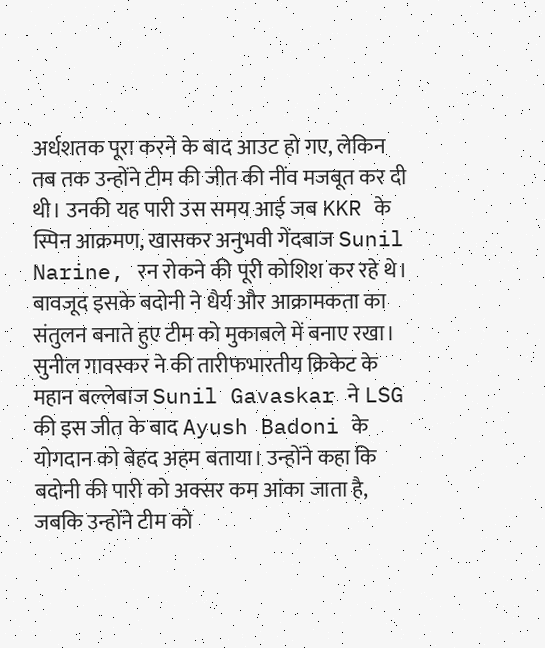अर्धशतक पूरा करने के बाद आउट हो गए, लेकिन तब तक उन्होंने टीम की जीत की नींव मजबूत कर दी थी। उनकी यह पारी उस समय आई जब KKR के स्पिन आक्रमण, खासकर अनुभवी गेंदबाज Sunil Narine, रन रोकने की पूरी कोशिश कर रहे थे। बावजूद इसके बदोनी ने धैर्य और आक्रामकता का संतुलन बनाते हुए टीम को मुकाबले में बनाए रखा। सुनील गावस्कर ने की तारीफभारतीय क्रिकेट के महान बल्लेबाज Sunil Gavaskar ने LSG की इस जीत के बाद Ayush Badoni के योगदान को बेहद अहम बताया। उन्होंने कहा कि बदोनी की पारी को अक्सर कम आंका जाता है, जबकि उन्होंने टीम को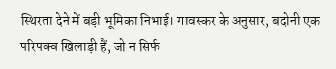स्थिरता देने में बड़ी भूमिका निभाई। गावस्कर के अनुसार, बदोनी एक परिपक्व खिलाड़ी हैं, जो न सिर्फ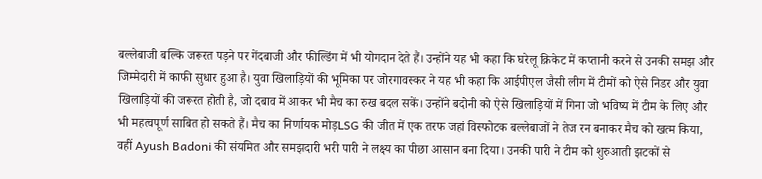बल्लेबाजी बल्कि जरूरत पड़ने पर गेंदबाजी और फील्डिंग में भी योगदान देते हैं। उन्होंने यह भी कहा कि घरेलू क्रिकेट में कप्तानी करने से उनकी समझ और जिम्मेदारी में काफी सुधार हुआ है। युवा खिलाड़ियों की भूमिका पर जोरगावस्कर ने यह भी कहा कि आईपीएल जैसी लीग में टीमों को ऐसे निडर और युवा खिलाड़ियों की जरूरत होती है, जो दबाव में आकर भी मैच का रुख बदल सकें। उन्होंने बदोनी को ऐसे खिलाड़ियों में गिना जो भविष्य में टीम के लिए और भी महत्वपूर्ण साबित हो सकते हैं। मैच का निर्णायक मोड़LSG की जीत में एक तरफ जहां विस्फोटक बल्लेबाजों ने तेज रन बनाकर मैच को खत्म किया, वहीं Ayush Badoni की संयमित और समझदारी भरी पारी ने लक्ष्य का पीछा आसान बना दिया। उनकी पारी ने टीम को शुरुआती झटकों से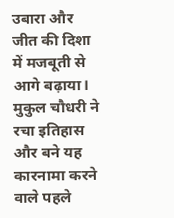उबारा और जीत की दिशा में मजबूती से आगे बढ़ाया।
मुकुल चौधरी ने रचा इतिहास और बने यह कारनामा करने वाले पहले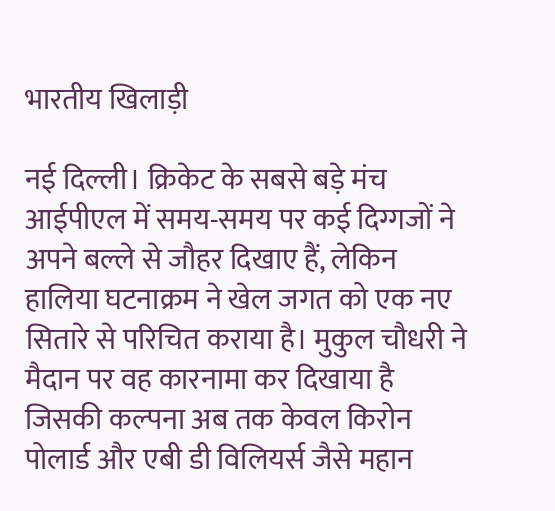भारतीय खिलाड़ी

नई दिल्ली। क्रिकेट के सबसे बड़े मंच आईपीएल में समय-समय पर कई दिग्गजों ने अपने बल्ले से जौहर दिखाए हैं, लेकिन हालिया घटनाक्रम ने खेल जगत को एक नए सितारे से परिचित कराया है। मुकुल चौधरी ने मैदान पर वह कारनामा कर दिखाया है जिसकी कल्पना अब तक केवल किरोन पोलार्ड और एबी डी विलियर्स जैसे महान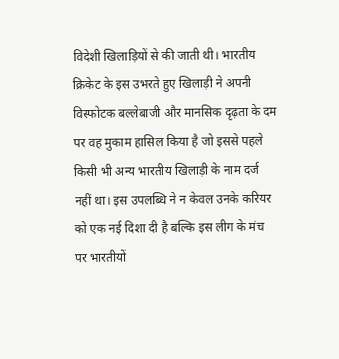विदेशी खिलाड़ियों से की जाती थी। भारतीय क्रिकेट के इस उभरते हुए खिलाड़ी ने अपनी विस्फोटक बल्लेबाजी और मानसिक दृढ़ता के दम पर वह मुकाम हासिल किया है जो इससे पहले किसी भी अन्य भारतीय खिलाड़ी के नाम दर्ज नहीं था। इस उपलब्धि ने न केवल उनके करियर को एक नई दिशा दी है बल्कि इस लीग के मंच पर भारतीयों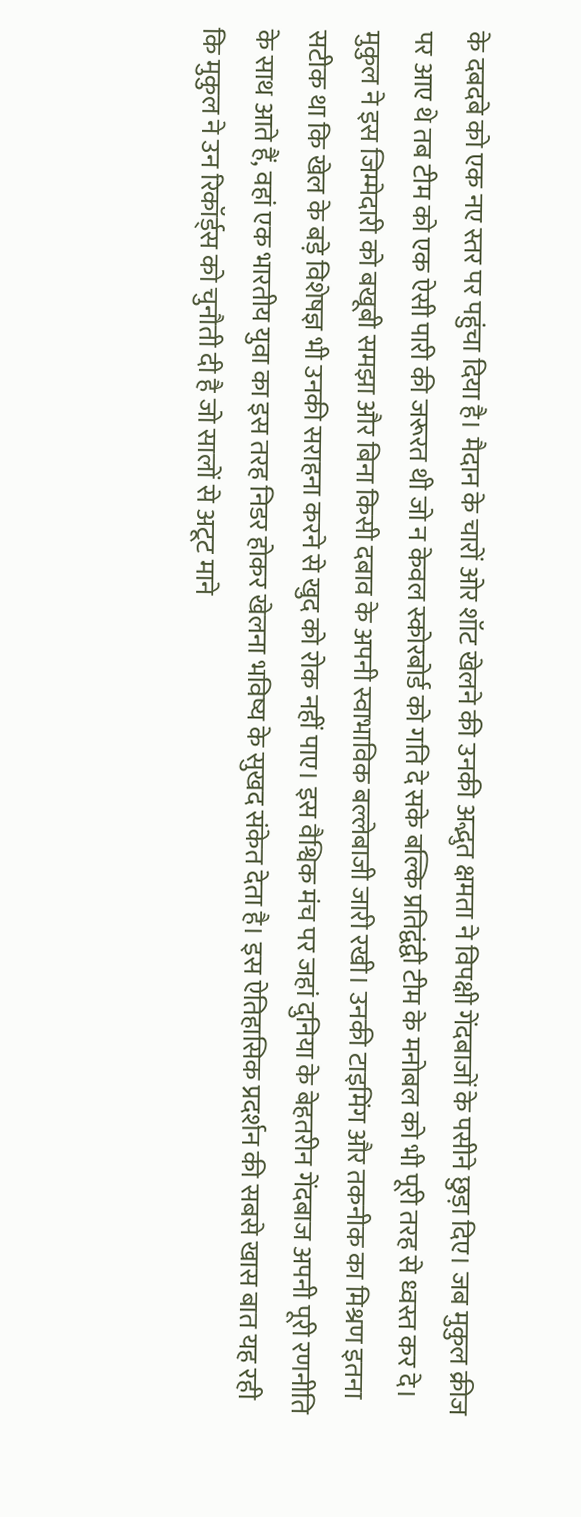के दबदबे को एक नए स्तर पर पहुंचा दिया है। मैदान के चारों ओर शॉट खेलने की उनकी अद्भुत क्षमता ने विपक्षी गेंदबाजों के पसीने छुड़ा दिए। जब मुकुल क्रीज पर आए थे तब टीम को एक ऐसी पारी की जरूरत थी जो न केवल स्कोरबोर्ड को गति दे सके बल्कि प्रतिद्वंद्वी टीम के मनोबल को भी पूरी तरह से ध्वस्त कर दे। मुकुल ने इस जिम्मेदारी को बखूबी समझा और बिना किसी दबाव के अपनी स्वाभाविक बल्लेबाजी जारी रखी। उनकी टाइमिंग और तकनीक का मिश्रण इतना सटीक था कि खेल के बड़े विशेषज्ञ भी उनकी सराहना करने से खुद को रोक नहीं पाए। इस वैश्विक मंच पर जहां दुनिया के बेहतरीन गेंदबाज अपनी पूरी रणनीति के साथ आते हैं, वहां एक भारतीय युवा का इस तरह निडर होकर खेलना भविष्य के सुखद संकेत देता है। इस ऐतिहासिक प्रदर्शन की सबसे खास बात यह रही कि मुकुल ने उन रिकॉर्ड्स को चुनौती दी है जो सालों से अटूट माने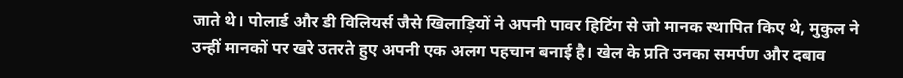जाते थे। पोलार्ड और डी विलियर्स जैसे खिलाड़ियों ने अपनी पावर हिटिंग से जो मानक स्थापित किए थे, मुकुल ने उन्हीं मानकों पर खरे उतरते हुए अपनी एक अलग पहचान बनाई है। खेल के प्रति उनका समर्पण और दबाव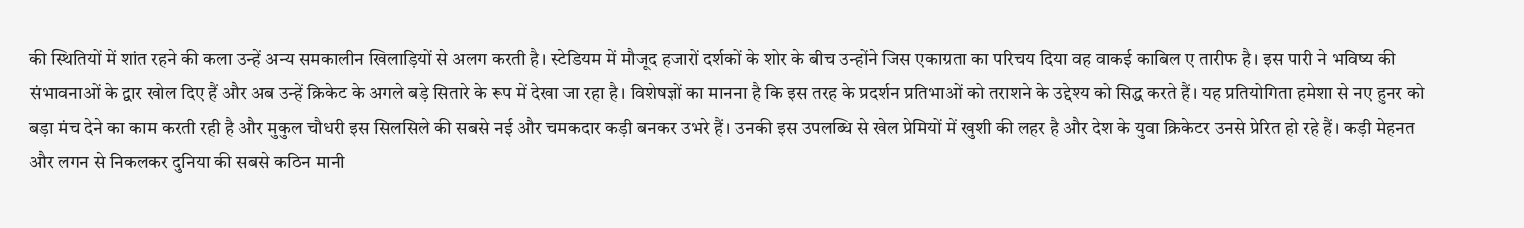की स्थितियों में शांत रहने की कला उन्हें अन्य समकालीन खिलाड़ियों से अलग करती है। स्टेडियम में मौजूद हजारों दर्शकों के शोर के बीच उन्होंने जिस एकाग्रता का परिचय दिया वह वाकई काबिल ए तारीफ है। इस पारी ने भविष्य की संभावनाओं के द्वार खोल दिए हैं और अब उन्हें क्रिकेट के अगले बड़े सितारे के रूप में देखा जा रहा है। विशेषज्ञों का मानना है कि इस तरह के प्रदर्शन प्रतिभाओं को तराशने के उद्देश्य को सिद्ध करते हैं। यह प्रतियोगिता हमेशा से नए हुनर को बड़ा मंच देने का काम करती रही है और मुकुल चौधरी इस सिलसिले की सबसे नई और चमकदार कड़ी बनकर उभरे हैं। उनकी इस उपलब्धि से खेल प्रेमियों में खुशी की लहर है और देश के युवा क्रिकेटर उनसे प्रेरित हो रहे हैं। कड़ी मेहनत और लगन से निकलकर दुनिया की सबसे कठिन मानी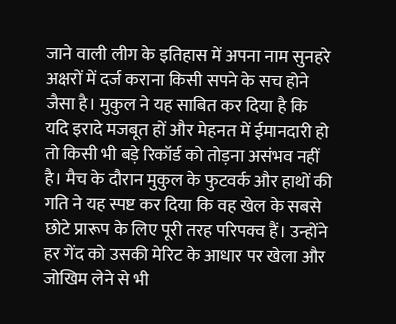जाने वाली लीग के इतिहास में अपना नाम सुनहरे अक्षरों में दर्ज कराना किसी सपने के सच होने जैसा है। मुकुल ने यह साबित कर दिया है कि यदि इरादे मजबूत हों और मेहनत में ईमानदारी हो तो किसी भी बड़े रिकॉर्ड को तोड़ना असंभव नहीं है। मैच के दौरान मुकुल के फुटवर्क और हाथों की गति ने यह स्पष्ट कर दिया कि वह खेल के सबसे छोटे प्रारूप के लिए पूरी तरह परिपक्व हैं। उन्होंने हर गेंद को उसकी मेरिट के आधार पर खेला और जोखिम लेने से भी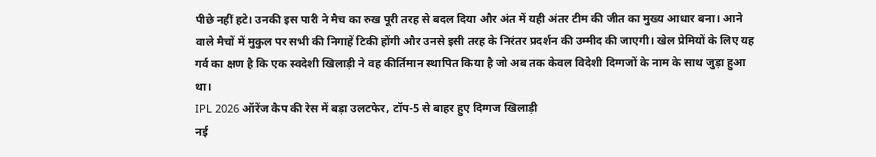पीछे नहीं हटे। उनकी इस पारी ने मैच का रुख पूरी तरह से बदल दिया और अंत में यही अंतर टीम की जीत का मुख्य आधार बना। आने वाले मैचों में मुकुल पर सभी की निगाहें टिकी होंगी और उनसे इसी तरह के निरंतर प्रदर्शन की उम्मीद की जाएगी। खेल प्रेमियों के लिए यह गर्व का क्षण है कि एक स्वदेशी खिलाड़ी ने वह कीर्तिमान स्थापित किया है जो अब तक केवल विदेशी दिग्गजों के नाम के साथ जुड़ा हुआ था।
IPL 2026 ऑरेंज कैप की रेस में बड़ा उलटफेर, टॉप-5 से बाहर हुए दिग्गज खिलाड़ी
नई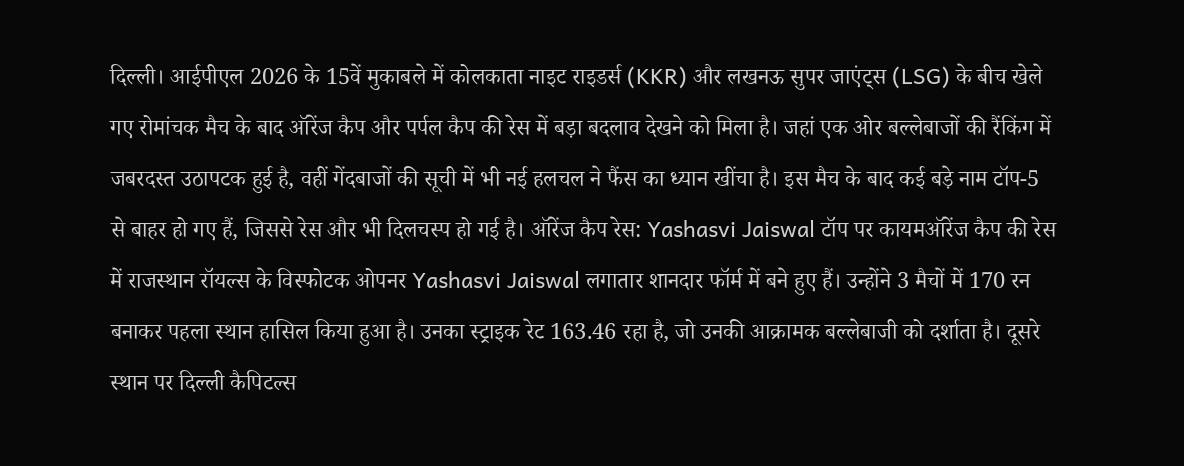दिल्ली। आईपीएल 2026 के 15वें मुकाबले में कोलकाता नाइट राइडर्स (KKR) और लखनऊ सुपर जाएंट्स (LSG) के बीच खेले गए रोमांचक मैच के बाद ऑरेंज कैप और पर्पल कैप की रेस में बड़ा बदलाव देखने को मिला है। जहां एक ओर बल्लेबाजों की रैंकिंग में जबरदस्त उठापटक हुई है, वहीं गेंदबाजों की सूची में भी नई हलचल ने फैंस का ध्यान खींचा है। इस मैच के बाद कई बड़े नाम टॉप-5 से बाहर हो गए हैं, जिससे रेस और भी दिलचस्प हो गई है। ऑरेंज कैप रेस: Yashasvi Jaiswal टॉप पर कायमऑरेंज कैप की रेस में राजस्थान रॉयल्स के विस्फोटक ओपनर Yashasvi Jaiswal लगातार शानदार फॉर्म में बने हुए हैं। उन्होंने 3 मैचों में 170 रन बनाकर पहला स्थान हासिल किया हुआ है। उनका स्ट्राइक रेट 163.46 रहा है, जो उनकी आक्रामक बल्लेबाजी को दर्शाता है। दूसरे स्थान पर दिल्ली कैपिटल्स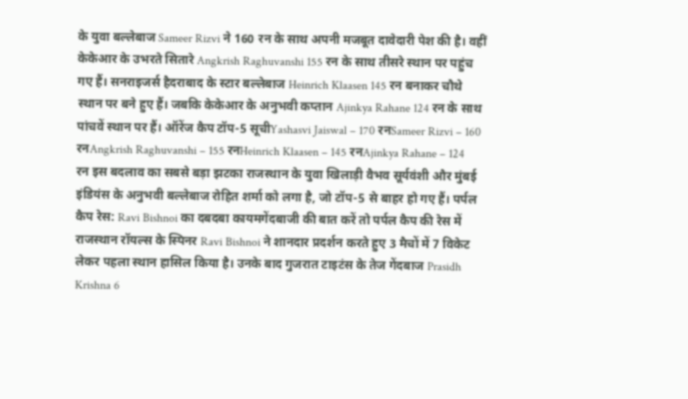के युवा बल्लेबाज Sameer Rizvi ने 160 रन के साथ अपनी मजबूत दावेदारी पेश की है। वहीं केकेआर के उभरते सितारे Angkrish Raghuvanshi 155 रन के साथ तीसरे स्थान पर पहुंच गए हैं। सनराइजर्स हैदराबाद के स्टार बल्लेबाज Heinrich Klaasen 145 रन बनाकर चौथे स्थान पर बने हुए हैं। जबकि केकेआर के अनुभवी कप्तान Ajinkya Rahane 124 रन के साथ पांचवें स्थान पर हैं। ऑरेंज कैप टॉप-5 सूचीYashasvi Jaiswal – 170 रनSameer Rizvi – 160 रनAngkrish Raghuvanshi – 155 रनHeinrich Klaasen – 145 रनAjinkya Rahane – 124 रन इस बदलाव का सबसे बड़ा झटका राजस्थान के युवा खिलाड़ी वैभव सूर्यवंशी और मुंबई इंडियंस के अनुभवी बल्लेबाज रोहित शर्मा को लगा है, जो टॉप-5 से बाहर हो गए हैं। पर्पल कैप रेस: Ravi Bishnoi का दबदबा कायमगेंदबाजी की बात करें तो पर्पल कैप की रेस में राजस्थान रॉयल्स के स्पिनर Ravi Bishnoi ने शानदार प्रदर्शन करते हुए 3 मैचों में 7 विकेट लेकर पहला स्थान हासिल किया है। उनके बाद गुजरात टाइटंस के तेज गेंदबाज Prasidh Krishna 6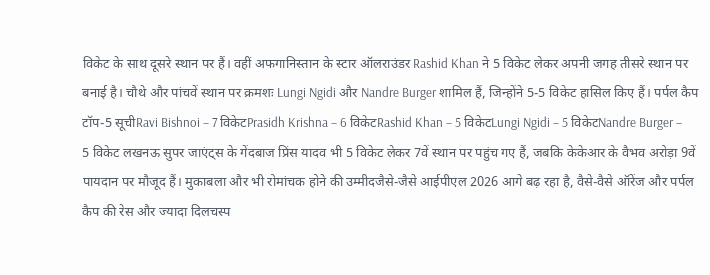विकेट के साथ दूसरे स्थान पर हैं। वहीं अफगानिस्तान के स्टार ऑलराउंडर Rashid Khan ने 5 विकेट लेकर अपनी जगह तीसरे स्थान पर बनाई है। चौथे और पांचवें स्थान पर क्रमशः Lungi Ngidi और Nandre Burger शामिल हैं, जिन्होंने 5-5 विकेट हासिल किए हैं। पर्पल कैप टॉप-5 सूचीRavi Bishnoi – 7 विकेटPrasidh Krishna – 6 विकेटRashid Khan – 5 विकेटLungi Ngidi – 5 विकेटNandre Burger – 5 विकेट लखनऊ सुपर जाएंट्स के गेंदबाज प्रिंस यादव भी 5 विकेट लेकर 7वें स्थान पर पहुंच गए हैं, जबकि केकेआर के वैभव अरोड़ा 9वें पायदान पर मौजूद हैं। मुकाबला और भी रोमांचक होने की उम्मीदजैसे-जैसे आईपीएल 2026 आगे बढ़ रहा है, वैसे-वैसे ऑरेंज और पर्पल कैप की रेस और ज्यादा दिलचस्प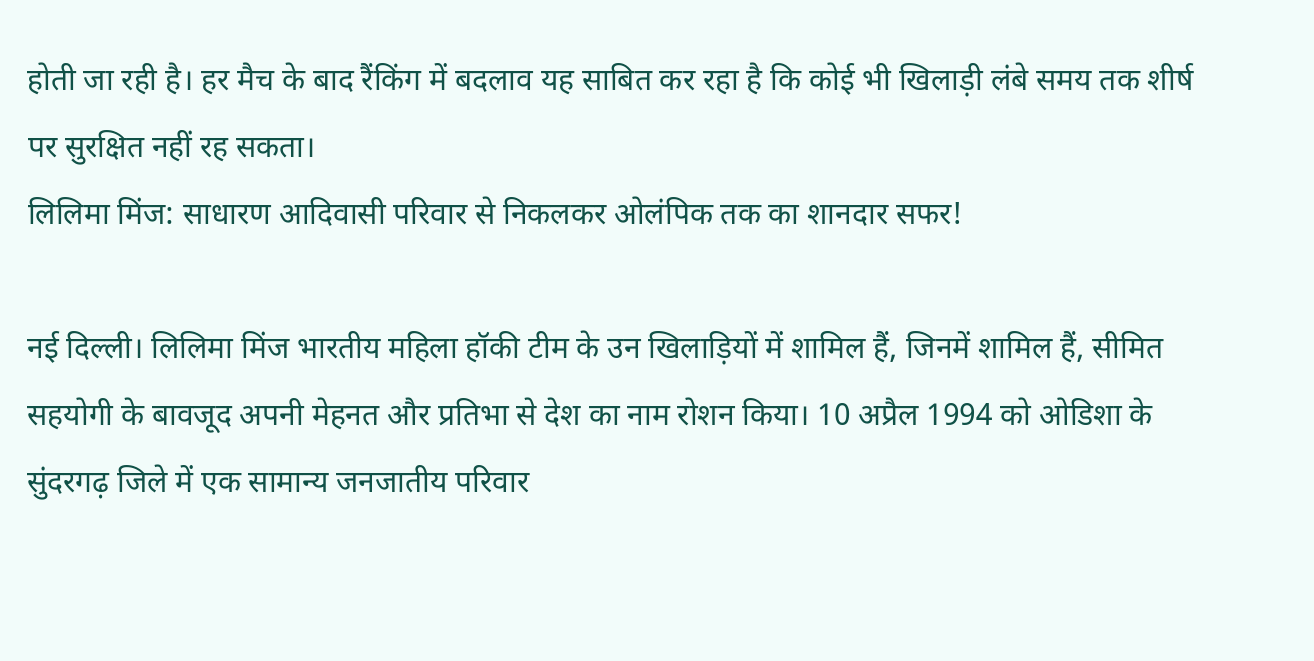होती जा रही है। हर मैच के बाद रैंकिंग में बदलाव यह साबित कर रहा है कि कोई भी खिलाड़ी लंबे समय तक शीर्ष पर सुरक्षित नहीं रह सकता।
लिलिमा मिंज: साधारण आदिवासी परिवार से निकलकर ओलंपिक तक का शानदार सफर!

नई दिल्ली। लिलिमा मिंज भारतीय महिला हॉकी टीम के उन खिलाड़ियों में शामिल हैं, जिनमें शामिल हैं, सीमित सहयोगी के बावजूद अपनी मेहनत और प्रतिभा से देश का नाम रोशन किया। 10 अप्रैल 1994 को ओडिशा के सुंदरगढ़ जिले में एक सामान्य जनजातीय परिवार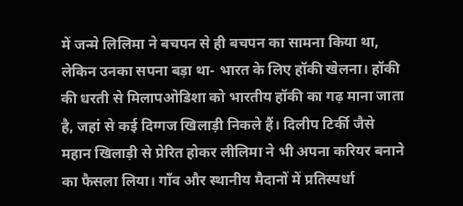में जन्मे लिलिमा ने बचपन से ही बचपन का सामना किया था, लेकिन उनका सपना बड़ा था- भारत के लिए हॉकी खेलना। हॉकी की धरती से मिलापओडिशा को भारतीय हॉकी का गढ़ माना जाता है, जहां से कई दिग्गज खिलाड़ी निकले हैं। दिलीप टिर्की जैसे महान खिलाड़ी से प्रेरित होकर लीलिमा ने भी अपना करियर बनाने का फैसला लिया। गाँव और स्थानीय मैदानों में प्रतिस्पर्धा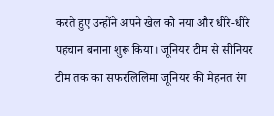करते हुए उन्होंने अपने खेल को नया और धीरे-धीरे पहचान बनाना शुरू किया। जूनियर टीम से सीनियर टीम तक का सफरलिलिमा जूनियर की मेहनत रंग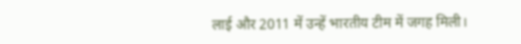लाई और 2011 में उन्हें भारतीय टीम में जगह मिली।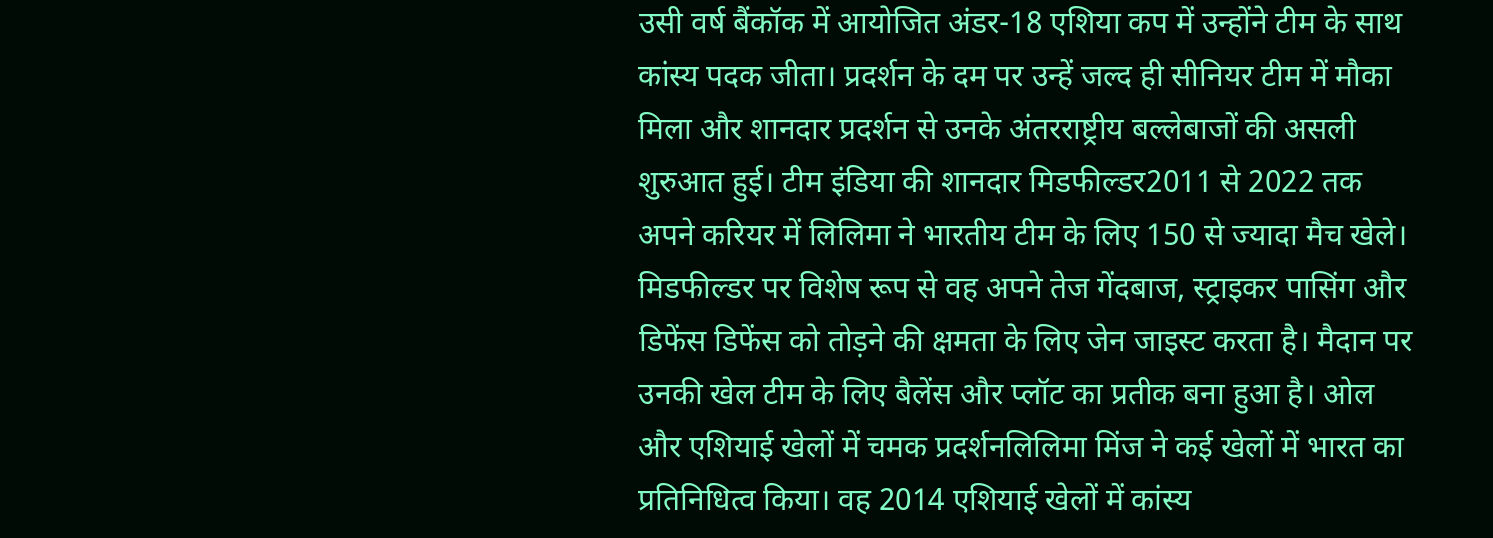उसी वर्ष बैंकॉक में आयोजित अंडर-18 एशिया कप में उन्होंने टीम के साथ कांस्य पदक जीता। प्रदर्शन के दम पर उन्हें जल्द ही सीनियर टीम में मौका मिला और शानदार प्रदर्शन से उनके अंतरराष्ट्रीय बल्लेबाजों की असली शुरुआत हुई। टीम इंडिया की शानदार मिडफील्डर2011 से 2022 तक अपने करियर में लिलिमा ने भारतीय टीम के लिए 150 से ज्यादा मैच खेले। मिडफील्डर पर विशेष रूप से वह अपने तेज गेंदबाज, स्ट्राइकर पासिंग और डिफेंस डिफेंस को तोड़ने की क्षमता के लिए जेन जाइस्ट करता है। मैदान पर उनकी खेल टीम के लिए बैलेंस और प्लॉट का प्रतीक बना हुआ है। ओल और एशियाई खेलों में चमक प्रदर्शनलिलिमा मिंज ने कई खेलों में भारत का प्रतिनिधित्व किया। वह 2014 एशियाई खेलों में कांस्य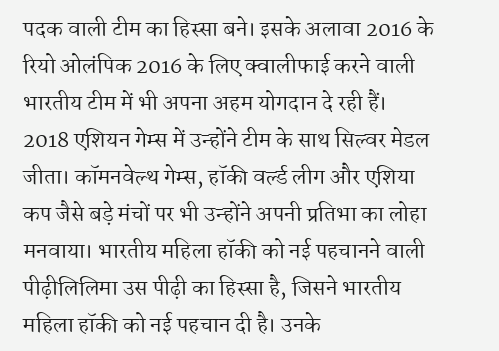पदक वाली टीम का हिस्सा बने। इसके अलावा 2016 के रियो ओलंपिक 2016 के लिए क्वालीफाई करने वाली भारतीय टीम में भी अपना अहम योगदान दे रही हैं। 2018 एशियन गेम्स में उन्होंने टीम के साथ सिल्वर मेडल जीता। कॉमनवेल्थ गेम्स, हॉकी वर्ल्ड लीग और एशिया कप जैसे बड़े मंचों पर भी उन्होंने अपनी प्रतिभा का लोहा मनवाया। भारतीय महिला हॉकी को नई पहचानने वाली पीढ़ीलिलिमा उस पीढ़ी का हिस्सा है, जिसने भारतीय महिला हॉकी को नई पहचान दी है। उनके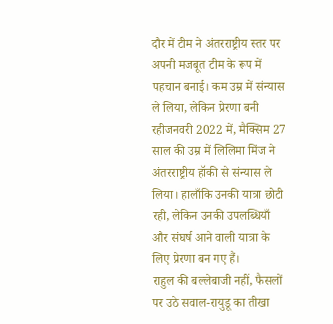दौर में टीम ने अंतरराष्ट्रीय स्तर पर अपनी मजबूत टीम के रूप में पहचान बनाई। कम उम्र में संन्यास ले लिया, लेकिन प्रेरणा बनी रहीजनवरी 2022 में, मैक्सिम 27 साल की उम्र में लिलिमा मिंज ने अंतरराष्ट्रीय हॉकी से संन्यास ले लिया। हालाँकि उनकी यात्रा छोटी रही, लेकिन उनकी उपलब्धियाँ और संघर्ष आने वाली यात्रा के लिए प्रेरणा बन गए हैं।
राहुल की बल्लेबाजी नहीं, फैसलों पर उठे सवाल-रायुडू का तीखा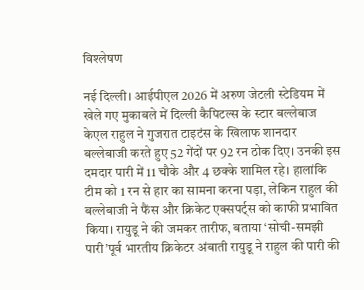विश्लेषण

नई दिल्ली। आईपीएल 2026 में अरुण जेटली स्टेडियम में खेले गए मुकाबले में दिल्ली कैपिटल्स के स्टार बल्लेबाज केएल राहुल ने गुजरात टाइटंस के खिलाफ शानदार बल्लेबाजी करते हुए 52 गेंदों पर 92 रन ठोक दिए। उनकी इस दमदार पारी में 11 चौके और 4 छक्के शामिल रहे। हालांकि टीम को 1 रन से हार का सामना करना पड़ा, लेकिन राहुल की बल्लेबाजी ने फैंस और क्रिकेट एक्सपर्ट्स को काफी प्रभावित किया। रायुडू ने की जमकर तारीफ, बताया ‘सोची-समझी पारी’पूर्व भारतीय क्रिकेटर अंबाती रायुडू ने राहुल की पारी की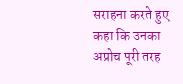सराहना करते हुए कहा कि उनका अप्रोच पूरी तरह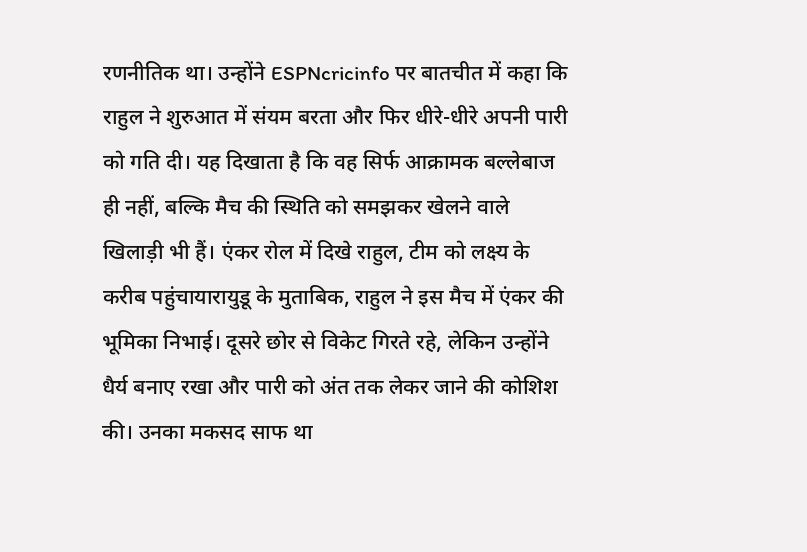रणनीतिक था। उन्होंने ESPNcricinfo पर बातचीत में कहा कि राहुल ने शुरुआत में संयम बरता और फिर धीरे-धीरे अपनी पारी को गति दी। यह दिखाता है कि वह सिर्फ आक्रामक बल्लेबाज ही नहीं, बल्कि मैच की स्थिति को समझकर खेलने वाले खिलाड़ी भी हैं। एंकर रोल में दिखे राहुल, टीम को लक्ष्य के करीब पहुंचायारायुडू के मुताबिक, राहुल ने इस मैच में एंकर की भूमिका निभाई। दूसरे छोर से विकेट गिरते रहे, लेकिन उन्होंने धैर्य बनाए रखा और पारी को अंत तक लेकर जाने की कोशिश की। उनका मकसद साफ था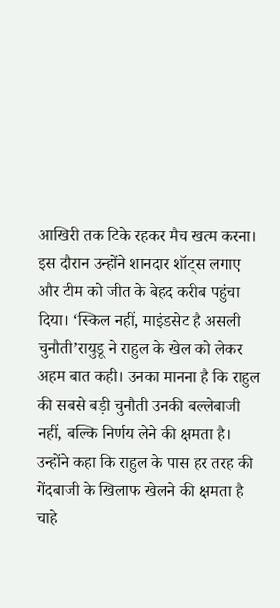आखिरी तक टिके रहकर मैच खत्म करना। इस दौरान उन्होंने शानदार शॉट्स लगाए और टीम को जीत के बेहद करीब पहुंचा दिया। ‘स्किल नहीं, माइंडसेट है असली चुनौती’रायुडू ने राहुल के खेल को लेकर अहम बात कही। उनका मानना है कि राहुल की सबसे बड़ी चुनौती उनकी बल्लेबाजी नहीं, बल्कि निर्णय लेने की क्षमता है। उन्होंने कहा कि राहुल के पास हर तरह की गेंदबाजी के खिलाफ खेलने की क्षमता है चाहे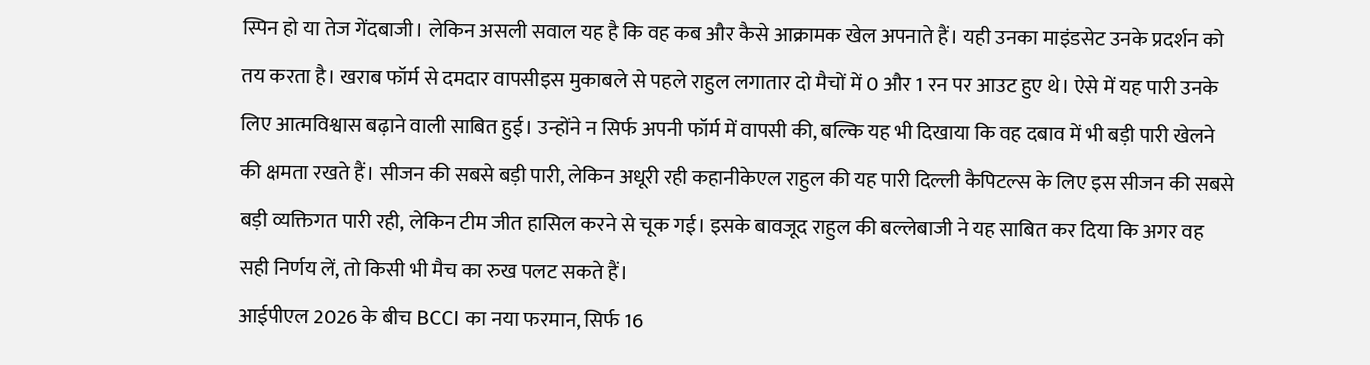स्पिन हो या तेज गेंदबाजी। लेकिन असली सवाल यह है कि वह कब और कैसे आक्रामक खेल अपनाते हैं। यही उनका माइंडसेट उनके प्रदर्शन को तय करता है। खराब फॉर्म से दमदार वापसीइस मुकाबले से पहले राहुल लगातार दो मैचों में 0 और 1 रन पर आउट हुए थे। ऐसे में यह पारी उनके लिए आत्मविश्वास बढ़ाने वाली साबित हुई। उन्होंने न सिर्फ अपनी फॉर्म में वापसी की, बल्कि यह भी दिखाया कि वह दबाव में भी बड़ी पारी खेलने की क्षमता रखते हैं। सीजन की सबसे बड़ी पारी, लेकिन अधूरी रही कहानीकेएल राहुल की यह पारी दिल्ली कैपिटल्स के लिए इस सीजन की सबसे बड़ी व्यक्तिगत पारी रही, लेकिन टीम जीत हासिल करने से चूक गई। इसके बावजूद राहुल की बल्लेबाजी ने यह साबित कर दिया कि अगर वह सही निर्णय लें, तो किसी भी मैच का रुख पलट सकते हैं।
आईपीएल 2026 के बीच BCCI का नया फरमान, सिर्फ 16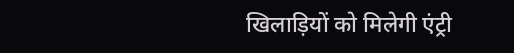खिलाड़ियों को मिलेगी एंट्री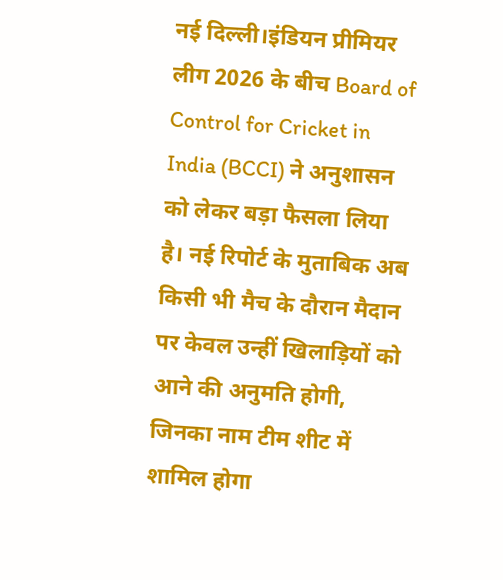नई दिल्ली।इंडियन प्रीमियर लीग 2026 के बीच Board of Control for Cricket in India (BCCI) ने अनुशासन को लेकर बड़ा फैसला लिया है। नई रिपोर्ट के मुताबिक अब किसी भी मैच के दौरान मैदान पर केवल उन्हीं खिलाड़ियों को आने की अनुमति होगी, जिनका नाम टीम शीट में शामिल होगा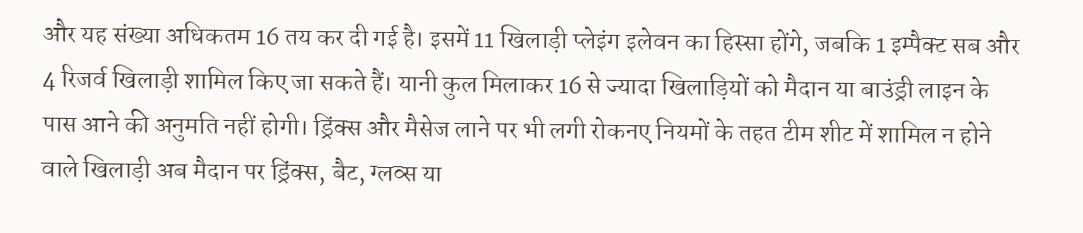और यह संख्या अधिकतम 16 तय कर दी गई है। इसमें 11 खिलाड़ी प्लेइंग इलेवन का हिस्सा होंगे, जबकि 1 इम्पैक्ट सब और 4 रिजर्व खिलाड़ी शामिल किए जा सकते हैं। यानी कुल मिलाकर 16 से ज्यादा खिलाड़ियों को मैदान या बाउंड्री लाइन के पास आने की अनुमति नहीं होगी। ड्रिंक्स और मैसेज लाने पर भी लगी रोकनए नियमों के तहत टीम शीट में शामिल न होने वाले खिलाड़ी अब मैदान पर ड्रिंक्स, बैट, ग्लव्स या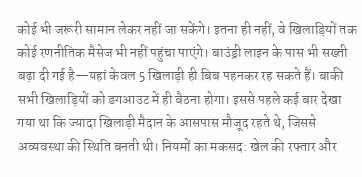कोई भी जरूरी सामान लेकर नहीं जा सकेंगे। इतना ही नहीं, वे खिलाड़ियों तक कोई रणनीतिक मैसेज भी नहीं पहुंचा पाएंगे। बाउंड्री लाइन के पास भी सख्ती बढ़ा दी गई है—यहां केवल 5 खिलाड़ी ही बिब पहनकर रह सकते हैं। बाकी सभी खिलाड़ियों को डगआउट में ही बैठना होगा। इससे पहले कई बार देखा गया था कि ज्यादा खिलाड़ी मैदान के आसपास मौजूद रहते थे, जिससे अव्यवस्था की स्थिति बनती थी। नियमों का मकसद: खेल की रफ्तार और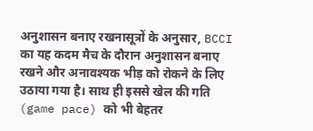अनुशासन बनाए रखनासूत्रों के अनुसार, BCCI का यह कदम मैच के दौरान अनुशासन बनाए रखने और अनावश्यक भीड़ को रोकने के लिए उठाया गया है। साथ ही इससे खेल की गति (game pace) को भी बेहतर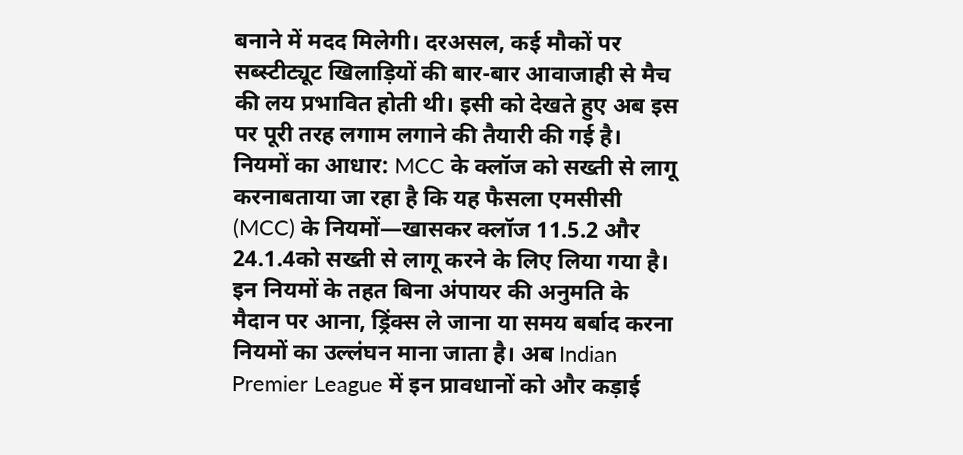बनाने में मदद मिलेगी। दरअसल, कई मौकों पर सब्स्टीट्यूट खिलाड़ियों की बार-बार आवाजाही से मैच की लय प्रभावित होती थी। इसी को देखते हुए अब इस पर पूरी तरह लगाम लगाने की तैयारी की गई है। नियमों का आधार: MCC के क्लॉज को सख्ती से लागू करनाबताया जा रहा है कि यह फैसला एमसीसी (MCC) के नियमों—खासकर क्लॉज 11.5.2 और 24.1.4को सख्ती से लागू करने के लिए लिया गया है। इन नियमों के तहत बिना अंपायर की अनुमति के मैदान पर आना, ड्रिंक्स ले जाना या समय बर्बाद करना नियमों का उल्लंघन माना जाता है। अब Indian Premier League में इन प्रावधानों को और कड़ाई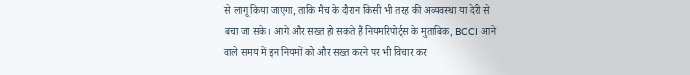से लागू किया जाएगा, ताकि मैच के दौरान किसी भी तरह की अव्यवस्था या देरी से बचा जा सके। आगे और सख्त हो सकते हैं नियमरिपोर्ट्स के मुताबिक, BCCI आने वाले समय में इन नियमों को और सख्त करने पर भी विचार कर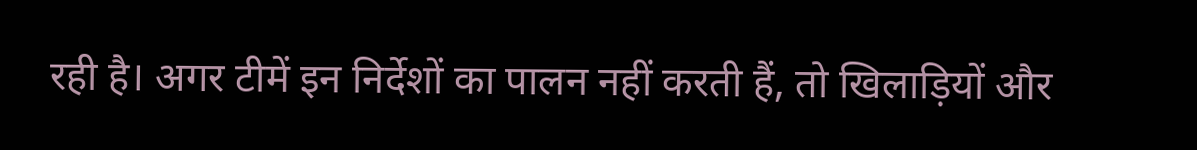रही है। अगर टीमें इन निर्देशों का पालन नहीं करती हैं, तो खिलाड़ियों और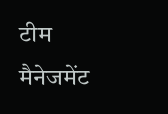टीम मैनेजमेंट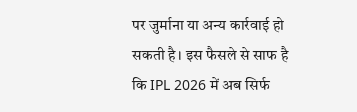पर जुर्माना या अन्य कार्रवाई हो सकती है। इस फैसले से साफ है कि IPL 2026 में अब सिर्फ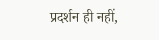प्रदर्शन ही नहीं,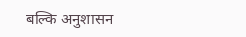बल्कि अनुशासन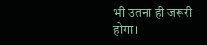भी उतना ही जरूरी होगा।